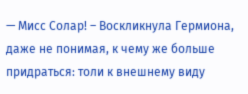— Мисс Солар! – Воскликнула Гермиона, даже не понимая, к чему же больше придраться: толи к внешнему виду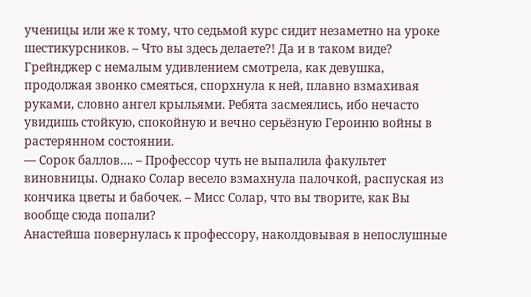ученицы или же к тому, что седьмой курс сидит незаметно на уроке шестикурсников. – Что вы здесь делаете?! Да и в таком виде?
Грейнджер с немалым удивлением смотрела, как девушка, продолжая звонко смеяться, спорхнула к ней, плавно взмахивая руками, словно ангел крыльями. Ребята засмеялись, ибо нечасто увидишь стойкую, спокойную и вечно серьёзную Героиню войны в растерянном состоянии.
— Сорок баллов…. – Профессор чуть не выпалила факультет виновницы. Однако Солар весело взмахнула палочкой, распуская из кончика цветы и бабочек. – Мисс Солар, что вы творите, как Вы вообще сюда попали?
Анастейша повернулась к профессору, наколдовывая в непослушные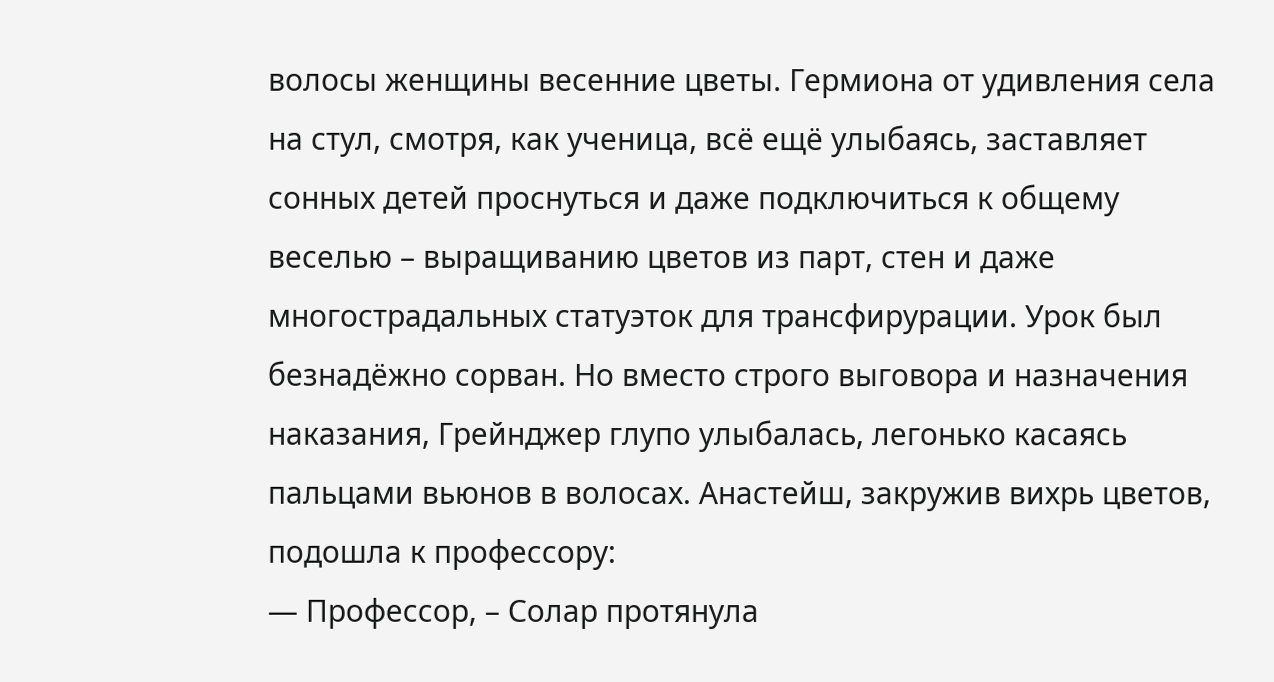волосы женщины весенние цветы. Гермиона от удивления села на стул, смотря, как ученица, всё ещё улыбаясь, заставляет сонных детей проснуться и даже подключиться к общему веселью – выращиванию цветов из парт, стен и даже многострадальных статуэток для трансфирурации. Урок был безнадёжно сорван. Но вместо строго выговора и назначения наказания, Грейнджер глупо улыбалась, легонько касаясь пальцами вьюнов в волосах. Анастейш, закружив вихрь цветов, подошла к профессору:
— Профессор, – Солар протянула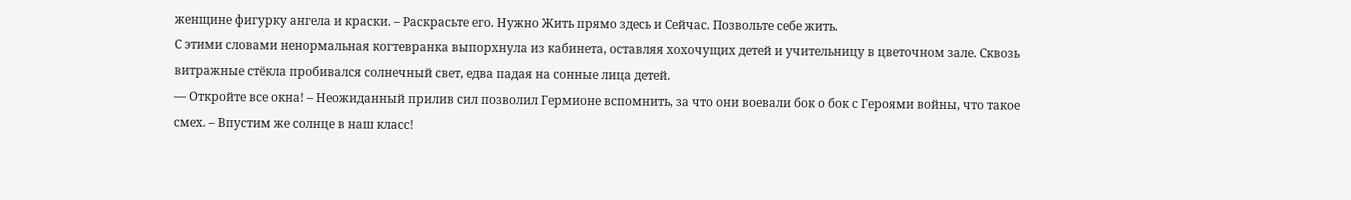женщине фигурку ангела и краски. – Раскрасьте его. Нужно Жить прямо здесь и Сейчас. Позвольте себе жить.
С этими словами ненормальная когтевранка выпорхнула из кабинета, оставляя хохочущих детей и учительницу в цветочном зале. Сквозь витражные стёкла пробивался солнечный свет, едва падая на сонные лица детей.
— Откройте все окна! – Неожиданный прилив сил позволил Гермионе вспомнить, за что они воевали бок о бок с Героями войны, что такое смех. – Впустим же солнце в наш класс!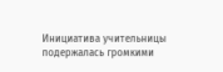Инициатива учительницы подержалась громкими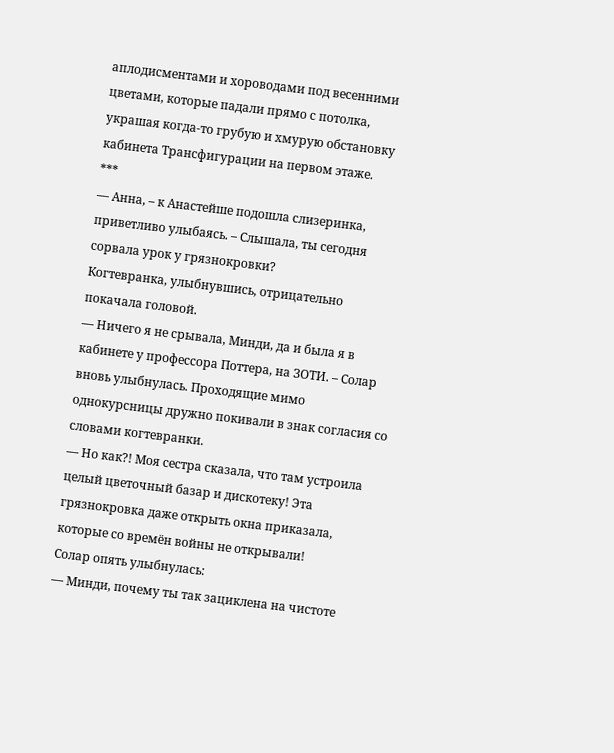аплодисментами и хороводами под весенними цветами, которые падали прямо с потолка, украшая когда-то грубую и хмурую обстановку кабинета Трансфигурации на первом этаже.
***
— Анна, – к Анастейше подошла слизеринка, приветливо улыбаясь. – Слышала, ты сегодня сорвала урок у грязнокровки?
Когтевранка, улыбнувшись, отрицательно покачала головой.
— Ничего я не срывала, Минди, да и была я в кабинете у профессора Поттера, на ЗОТИ. – Солар вновь улыбнулась. Проходящие мимо однокурсницы дружно покивали в знак согласия со словами когтевранки.
— Но как?! Моя сестра сказала, что там устроила целый цветочный базар и дискотеку! Эта грязнокровка даже открыть окна приказала, которые со времён войны не открывали!
Солар опять улыбнулась:
— Минди, почему ты так зациклена на чистоте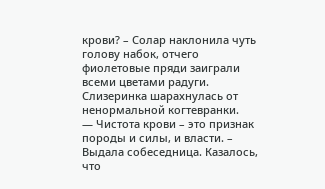крови? – Солар наклонила чуть голову набок, отчего фиолетовые пряди заиграли всеми цветами радуги. Слизеринка шарахнулась от ненормальной когтевранки.
— Чистота крови – это признак породы и силы, и власти. – Выдала собеседница. Казалось, что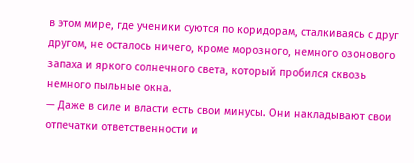в этом мире, где ученики суются по коридорам, сталкиваясь с друг другом, не осталось ничего, кроме морозного, немного озонового запаха и яркого солнечного света, который пробился сквозь немного пыльные окна.
— Даже в силе и власти есть свои минусы. Они накладывают свои отпечатки ответственности и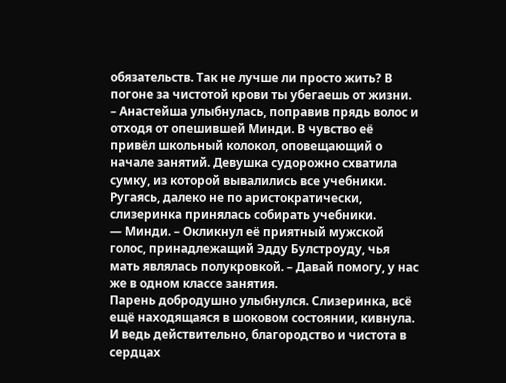обязательств. Так не лучше ли просто жить? В погоне за чистотой крови ты убегаешь от жизни. – Анастейша улыбнулась, поправив прядь волос и отходя от опешившей Минди. В чувство её привёл школьный колокол, оповещающий о начале занятий. Девушка судорожно схватила сумку, из которой вывалились все учебники. Ругаясь, далеко не по аристократически, слизеринка принялась собирать учебники.
— Минди. – Окликнул её приятный мужской голос, принадлежащий Эдду Булстроуду, чья мать являлась полукровкой. – Давай помогу, у нас же в одном классе занятия.
Парень добродушно улыбнулся. Слизеринка, всё ещё находящаяся в шоковом состоянии, кивнула.
И ведь действительно, благородство и чистота в сердцах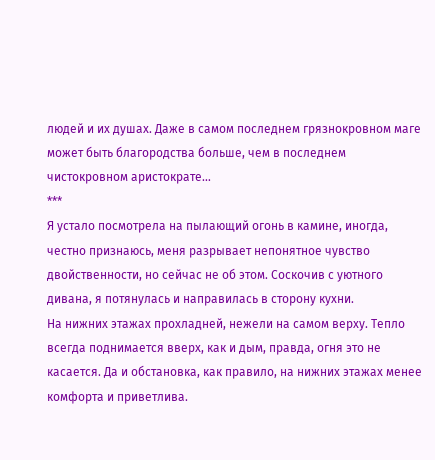людей и их душах. Даже в самом последнем грязнокровном маге может быть благородства больше, чем в последнем чистокровном аристократе…
***
Я устало посмотрела на пылающий огонь в камине, иногда, честно признаюсь, меня разрывает непонятное чувство двойственности, но сейчас не об этом. Соскочив с уютного дивана, я потянулась и направилась в сторону кухни.
На нижних этажах прохладней, нежели на самом верху. Тепло всегда поднимается вверх, как и дым, правда, огня это не касается. Да и обстановка, как правило, на нижних этажах менее комфорта и приветлива.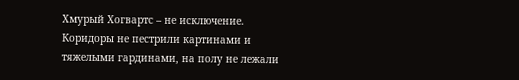Хмурый Хогвартс – не исключение. Коридоры не пестрили картинами и тяжелыми гардинами, на полу не лежали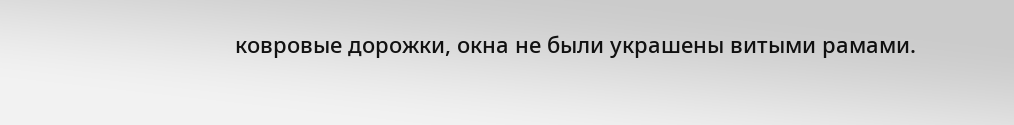ковровые дорожки, окна не были украшены витыми рамами.